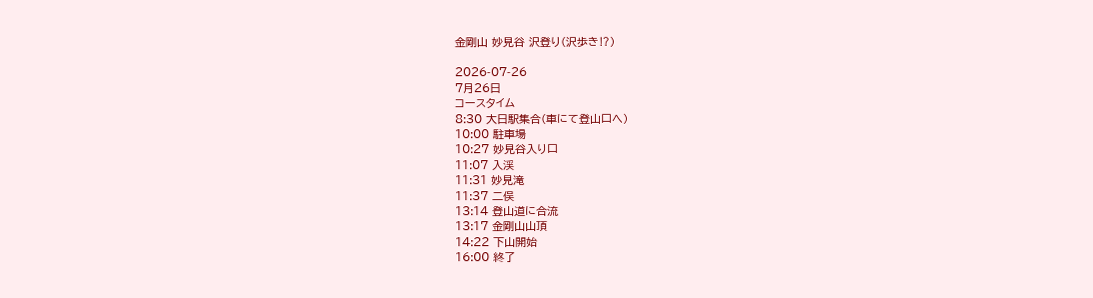金剛山 妙見谷 沢登り(沢歩き⁉)

2026-07-26
7月26日
コースタイム
8:30 大日駅集合(車にて登山口へ)
10:00 駐車場
10:27 妙見谷入り口
11:07 入渓
11:31 妙見滝
11:37 二俣
13:14 登山道に合流
13:17 金剛山山頂
14:22 下山開始
16:00 終了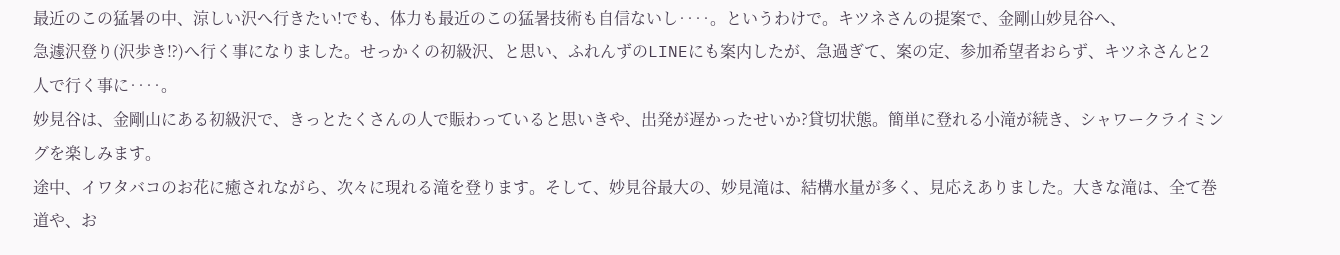最近のこの猛暑の中、涼しい沢へ行きたい!でも、体力も最近のこの猛暑技術も自信ないし‥‥。というわけで。キツネさんの提案で、金剛山妙見谷へ、
急遽沢登り(沢歩き⁉)へ行く事になりました。せっかくの初級沢、と思い、ふれんずのLINEにも案内したが、急過ぎて、案の定、参加希望者おらず、キツネさんと2人で行く事に‥‥。
妙見谷は、金剛山にある初級沢で、きっとたくさんの人で賑わっていると思いきや、出発が遅かったせいか?貸切状態。簡単に登れる小滝が続き、シャワークライミングを楽しみます。
途中、イワタバコのお花に癒されながら、次々に現れる滝を登ります。そして、妙見谷最大の、妙見滝は、結構水量が多く、見応えありました。大きな滝は、全て巻道や、お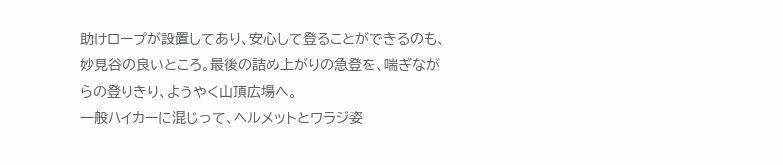助けロープが設置してあり、安心して登ることができるのも、妙見谷の良いところ。最後の詰め上がりの急登を、喘ぎながらの登りきり、ようやく山頂広場へ。
一般ハイカーに混じって、ヘルメットとワラジ姿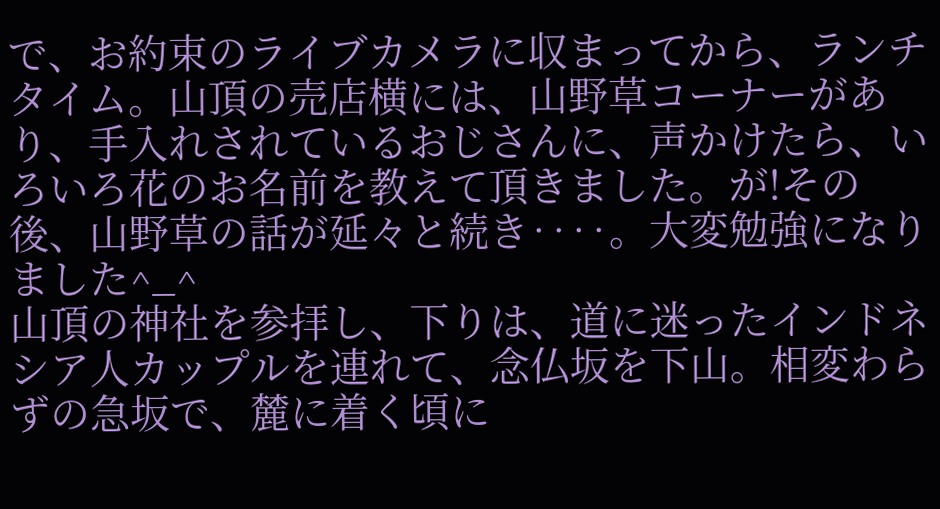で、お約束のライブカメラに収まってから、ランチタイム。山頂の売店横には、山野草コーナーがあり、手入れされているおじさんに、声かけたら、いろいろ花のお名前を教えて頂きました。が!その後、山野草の話が延々と続き‥‥。大変勉強になりました^_^
山頂の神社を参拝し、下りは、道に迷ったインドネシア人カップルを連れて、念仏坂を下山。相変わらずの急坂で、麓に着く頃に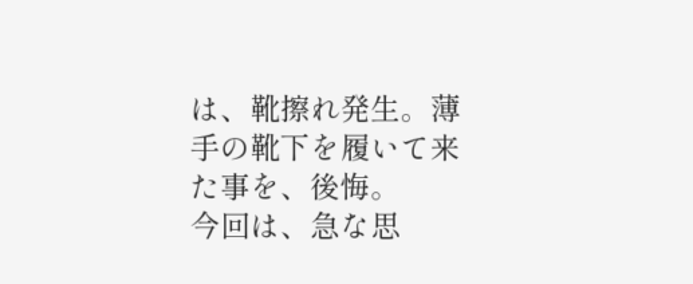は、靴擦れ発生。薄手の靴下を履いて来た事を、後悔。
今回は、急な思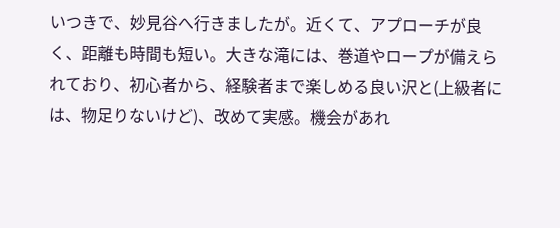いつきで、妙見谷へ行きましたが。近くて、アプローチが良く、距離も時間も短い。大きな滝には、巻道やロープが備えられており、初心者から、経験者まで楽しめる良い沢と(上級者には、物足りないけど)、改めて実感。機会があれ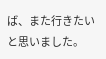ば、また行きたいと思いました。